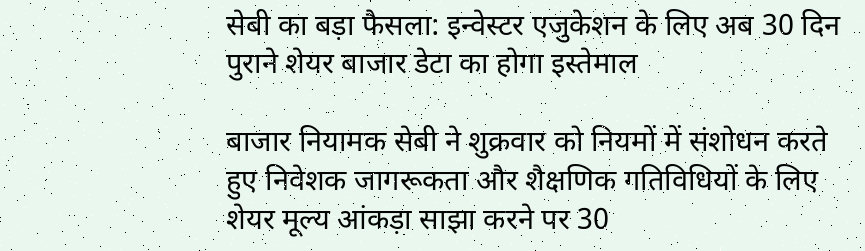सेबी का बड़ा फैसला: इन्वेस्टर एजुकेशन के लिए अब 30 दिन पुराने शेयर बाजार डेटा का होगा इस्तेमाल

बाजार नियामक सेबी ने शुक्रवार को नियमों में संशोधन करते हुए निवेशक जागरूकता और शैक्षणिक गतिविधियों के लिए शेयर मूल्य आंकड़ा साझा करने पर 30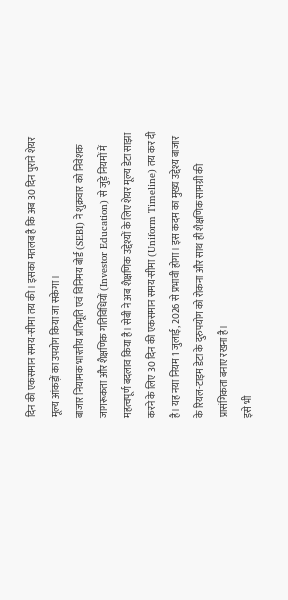दिन की एकसमान समय-सीमा तय की। इसका मतलब है कि अब 30 दिन पुराने शेयर मूल्य आंकड़ों का उपयोग किया जा सकेगा।
बाजार नियामक भारतीय प्रतिभूति एवं विनिमय बोर्ड (SEBI) ने शुक्रवार को निवेशक जागरूकता और शैक्षणिक गतिविधियों (Investor Education) से जुड़े नियमों में महत्वपूर्ण बदलाव किया है। सेबी ने अब शैक्षणिक उद्देश्यों के लिए शेयर मूल्य डेटा साझा करने के लिए 30 दिन की एकसमान समय-सीमा (Uniform Timeline) तय कर दी है। यह नया नियम 1 जुलाई, 2026 से प्रभावी होगा। इस कदम का मुख्य उद्देश्य बाजार के रियल-टाइम डेटा के दुरुपयोग को रोकना और साथ ही शैक्षणिक सामग्री की प्रासंगिकता बनाए रखना है।
इसे भी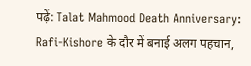पढ़ें: Talat Mahmood Death Anniversary: Rafi-Kishore के दौर में बनाई अलग पहचान,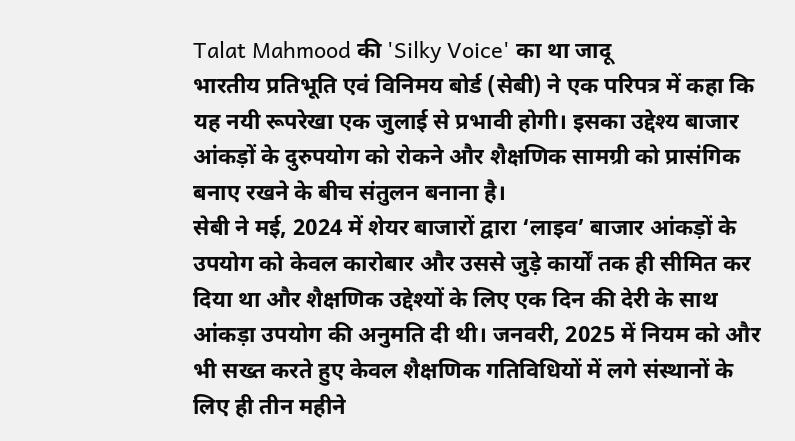Talat Mahmood की 'Silky Voice' का था जादू
भारतीय प्रतिभूति एवं विनिमय बोर्ड (सेबी) ने एक परिपत्र में कहा कि यह नयी रूपरेखा एक जुलाई से प्रभावी होगी। इसका उद्देश्य बाजार आंकड़ों के दुरुपयोग को रोकने और शैक्षणिक सामग्री को प्रासंगिक बनाए रखने के बीच संतुलन बनाना है।
सेबी ने मई, 2024 में शेयर बाजारों द्वारा ‘लाइव’ बाजार आंकड़ों के उपयोग को केवल कारोबार और उससे जुड़े कार्यों तक ही सीमित कर दिया था और शैक्षणिक उद्देश्यों के लिए एक दिन की देरी के साथ आंकड़ा उपयोग की अनुमति दी थी। जनवरी, 2025 में नियम को और भी सख्त करते हुए केवल शैक्षणिक गतिविधियों में लगे संस्थानों के लिए ही तीन महीने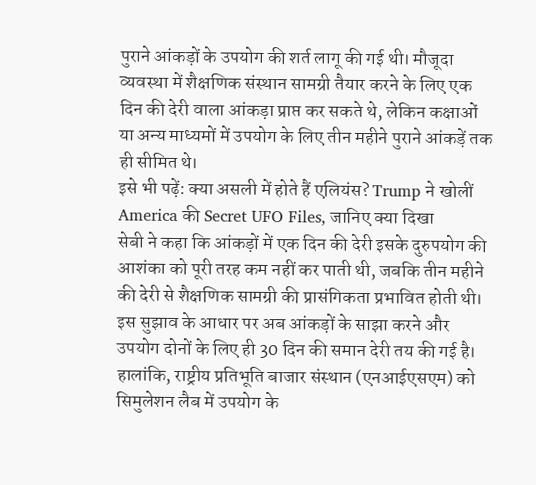पुराने आंकड़ों के उपयोग की शर्त लागू की गई थी। मौजूदा व्यवस्था में शैक्षणिक संस्थान सामग्री तैयार करने के लिए एक दिन की देरी वाला आंकड़ा प्राप्त कर सकते थे, लेकिन कक्षाओं या अन्य माध्यमों में उपयोग के लिए तीन महीने पुराने आंकड़ें तक ही सीमित थे।
इसे भी पढ़ें: क्या असली में होते हैं एलियंस? Trump ने खोलीं America की Secret UFO Files, जानिए क्या दिखा
सेबी ने कहा कि आंकड़ों में एक दिन की देरी इसके दुरुपयोग की आशंका को पूरी तरह कम नहीं कर पाती थी, जबकि तीन महीने की देरी से शैक्षणिक सामग्री की प्रासंगिकता प्रभावित होती थी। इस सुझाव के आधार पर अब आंकड़ों के साझा करने और उपयोग दोनों के लिए ही 30 दिन की समान देरी तय की गई है। हालांकि, राष्ट्रीय प्रतिभूति बाजार संस्थान (एनआईएसएम) को सिमुलेशन लैब में उपयोग के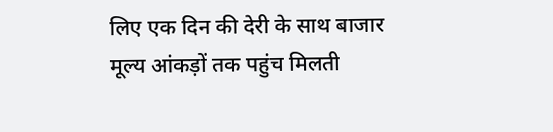लिए एक दिन की देरी के साथ बाजार मूल्य आंकड़ों तक पहुंच मिलती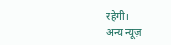रहेगी।
अन्य न्यूज़